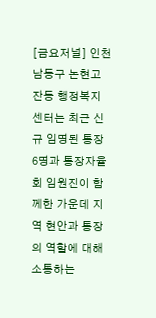[금요저널] 인천 남동구 논현고잔동 행정복지센터는 최근 신규 임명된 통장 6명과 통장자율회 임원진이 함께한 가운데 지역 현안과 통장의 역할에 대해 소통하는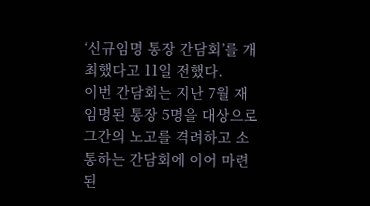‘신규임명 통장 간담회’를 개최했다고 11일 전했다.
이번 간담회는 지난 7월 재임명된 통장 5명을 대상으로 그간의 노고를 격려하고 소통하는 간담회에 이어 마련된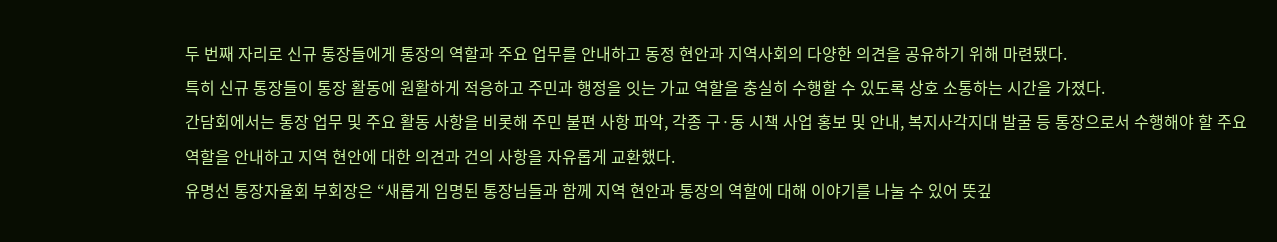두 번째 자리로 신규 통장들에게 통장의 역할과 주요 업무를 안내하고 동정 현안과 지역사회의 다양한 의견을 공유하기 위해 마련됐다.
특히 신규 통장들이 통장 활동에 원활하게 적응하고 주민과 행정을 잇는 가교 역할을 충실히 수행할 수 있도록 상호 소통하는 시간을 가졌다.
간담회에서는 통장 업무 및 주요 활동 사항을 비롯해 주민 불편 사항 파악, 각종 구·동 시책 사업 홍보 및 안내, 복지사각지대 발굴 등 통장으로서 수행해야 할 주요 역할을 안내하고 지역 현안에 대한 의견과 건의 사항을 자유롭게 교환했다.
유명선 통장자율회 부회장은 “새롭게 임명된 통장님들과 함께 지역 현안과 통장의 역할에 대해 이야기를 나눌 수 있어 뜻깊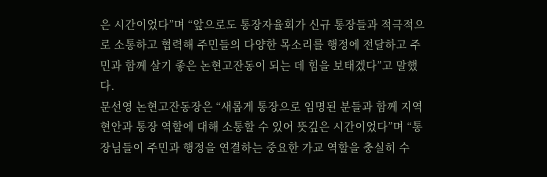은 시간이었다”며 “앞으로도 통장자율회가 신규 통장들과 적극적으로 소통하고 협력해 주민들의 다양한 목소리를 행정에 전달하고 주민과 함께 살기 좋은 논현고잔동이 되는 데 힘을 보태겠다”고 말했다.
문선영 논현고잔동장은 “새롭게 통장으로 임명된 분들과 함께 지역 현안과 통장 역할에 대해 소통할 수 있어 뜻깊은 시간이었다”며 “통장님들이 주민과 행정을 연결하는 중요한 가교 역할을 충실히 수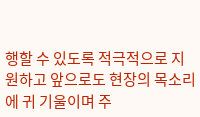행할 수 있도록 적극적으로 지원하고 앞으로도 현장의 목소리에 귀 기울이며 주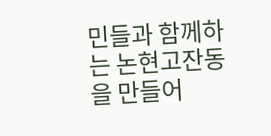민들과 함께하는 논현고잔동을 만들어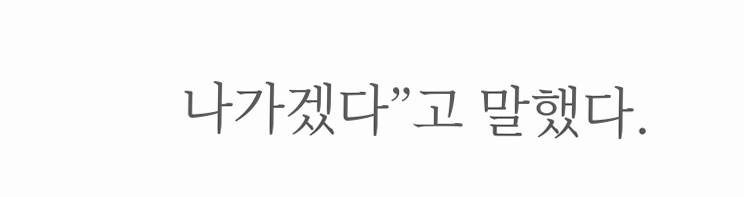나가겠다”고 말했다.